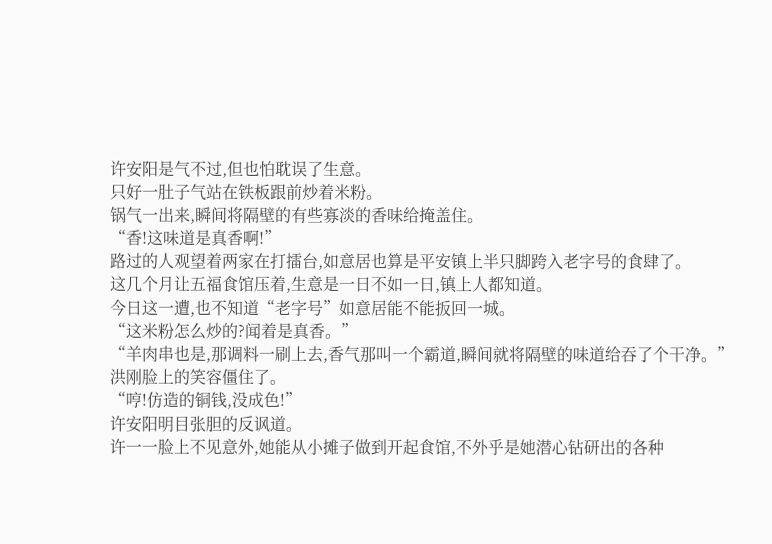许安阳是气不过,但也怕耽误了生意。
只好一肚子气站在铁板跟前炒着米粉。
锅气一出来,瞬间将隔壁的有些寡淡的香味给掩盖住。
“香!这味道是真香啊!”
路过的人观望着两家在打擂台,如意居也算是平安镇上半只脚跨入老字号的食肆了。
这几个月让五福食馆压着,生意是一日不如一日,镇上人都知道。
今日这一遭,也不知道“老字号”如意居能不能扳回一城。
“这米粉怎么炒的?闻着是真香。”
“羊肉串也是,那调料一刷上去,香气那叫一个霸道,瞬间就将隔壁的味道给吞了个干净。”
洪刚脸上的笑容僵住了。
“哼!仿造的铜钱,没成色!”
许安阳明目张胆的反讽道。
许一一脸上不见意外,她能从小摊子做到开起食馆,不外乎是她潜心钻研出的各种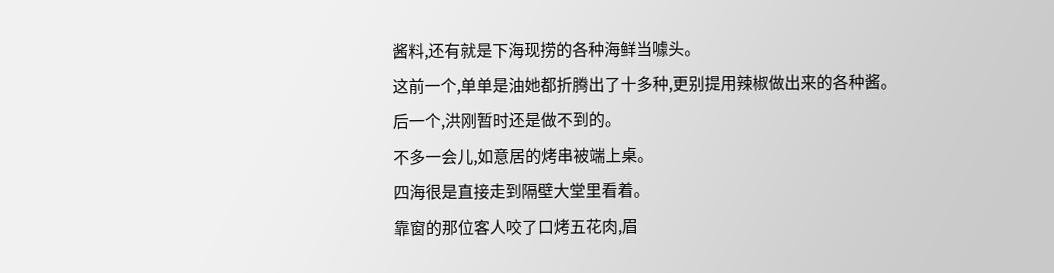酱料,还有就是下海现捞的各种海鲜当噱头。
这前一个,单单是油她都折腾出了十多种,更别提用辣椒做出来的各种酱。
后一个,洪刚暂时还是做不到的。
不多一会儿,如意居的烤串被端上桌。
四海很是直接走到隔壁大堂里看着。
靠窗的那位客人咬了口烤五花肉,眉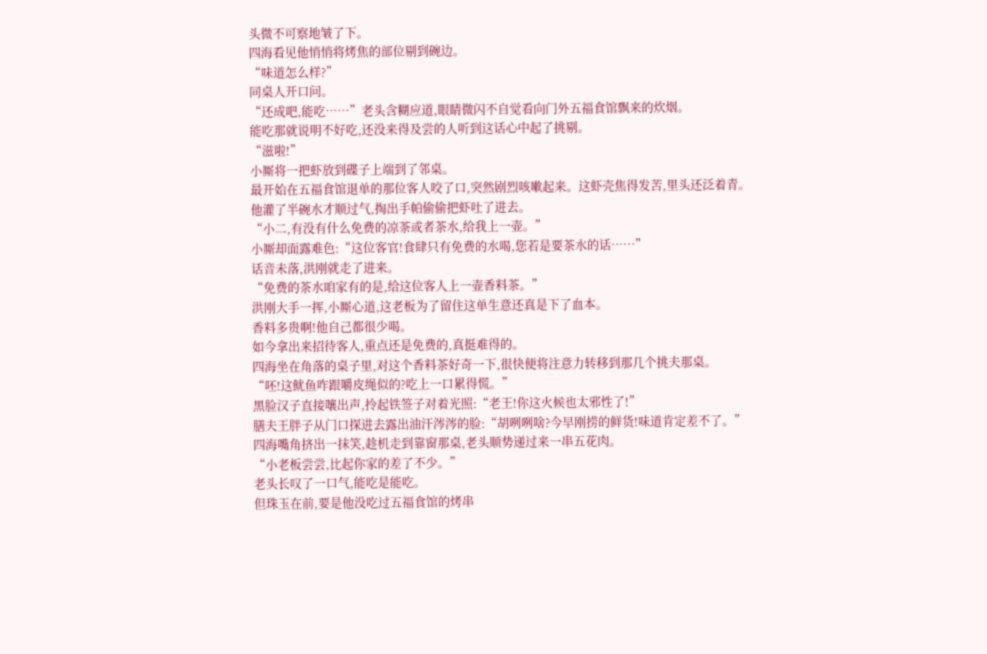头微不可察地皱了下。
四海看见他悄悄将烤焦的部位剔到碗边。
“味道怎么样?”
同桌人开口问。
“还成吧,能吃……”老头含糊应道,眼睛微闪不自觉看向门外五福食馆飘来的炊烟。
能吃那就说明不好吃,还没来得及尝的人听到这话心中起了挑剔。
“滋啦!”
小厮将一把虾放到碟子上端到了邻桌。
最开始在五福食馆退单的那位客人咬了口,突然剧烈咳嗽起来。这虾壳焦得发苦,里头还泛着青。
他灌了半碗水才顺过气,掏出手帕偷偷把虾吐了进去。
“小二,有没有什么免费的凉茶或者茶水,给我上一壶。”
小厮却面露难色:“这位客官!食肆只有免费的水喝,您若是要茶水的话……”
话音未落,洪刚就走了进来。
“免费的茶水咱家有的是,给这位客人上一壶香料茶。”
洪刚大手一挥,小厮心道,这老板为了留住这单生意还真是下了血本。
香料多贵啊!他自己都很少喝。
如今拿出来招待客人,重点还是免费的,真挺难得的。
四海坐在角落的桌子里,对这个香料茶好奇一下,很快便将注意力转移到那几个挑夫那桌。
“呸!这鱿鱼咋跟嚼皮绳似的?吃上一口累得慌。”
黑脸汉子直接嚷出声,拎起铁签子对着光照:“老王!你这火候也太邪性了!”
膳夫王胖子从门口探进去露出油汗涔涔的脸:“胡咧咧啥?今早刚捞的鲜货!味道肯定差不了。”
四海嘴角挤出一抹笑,趁机走到靠窗那桌,老头顺势递过来一串五花肉。
“小老板尝尝,比起你家的差了不少。”
老头长叹了一口气,能吃是能吃。
但珠玉在前,要是他没吃过五福食馆的烤串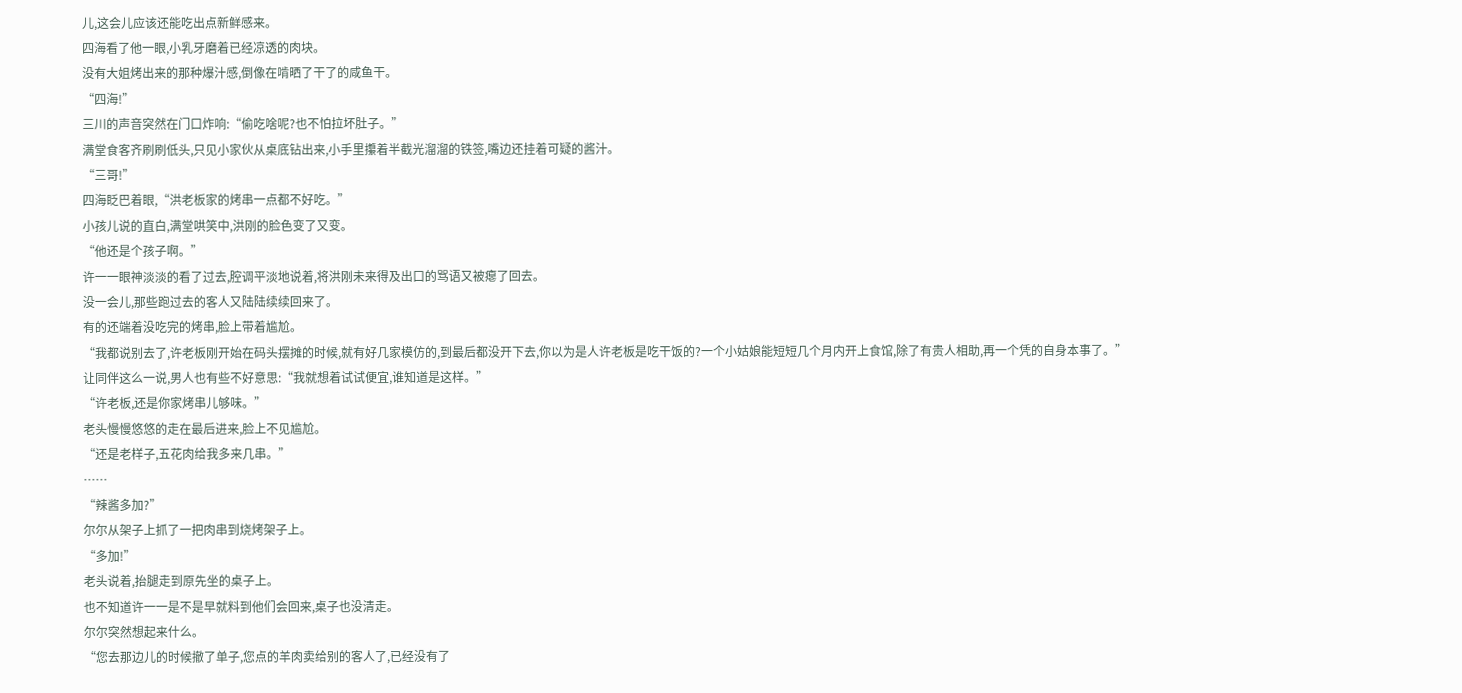儿,这会儿应该还能吃出点新鲜感来。
四海看了他一眼,小乳牙磨着已经凉透的肉块。
没有大姐烤出来的那种爆汁感,倒像在啃晒了干了的咸鱼干。
“四海!”
三川的声音突然在门口炸响:“偷吃啥呢?也不怕拉坏肚子。”
满堂食客齐刷刷低头,只见小家伙从桌底钻出来,小手里攥着半截光溜溜的铁签,嘴边还挂着可疑的酱汁。
“三哥!”
四海眨巴着眼,“洪老板家的烤串一点都不好吃。”
小孩儿说的直白,满堂哄笑中,洪刚的脸色变了又变。
“他还是个孩子啊。”
许一一眼神淡淡的看了过去,腔调平淡地说着,将洪刚未来得及出口的骂语又被瘪了回去。
没一会儿,那些跑过去的客人又陆陆续续回来了。
有的还端着没吃完的烤串,脸上带着尴尬。
“我都说别去了,许老板刚开始在码头摆摊的时候,就有好几家模仿的,到最后都没开下去,你以为是人许老板是吃干饭的?一个小姑娘能短短几个月内开上食馆,除了有贵人相助,再一个凭的自身本事了。”
让同伴这么一说,男人也有些不好意思:“我就想着试试便宜,谁知道是这样。”
“许老板,还是你家烤串儿够味。”
老头慢慢悠悠的走在最后进来,脸上不见尴尬。
“还是老样子,五花肉给我多来几串。”
……
“辣酱多加?”
尔尔从架子上抓了一把肉串到烧烤架子上。
“多加!”
老头说着,抬腿走到原先坐的桌子上。
也不知道许一一是不是早就料到他们会回来,桌子也没清走。
尔尔突然想起来什么。
“您去那边儿的时候撤了单子,您点的羊肉卖给别的客人了,已经没有了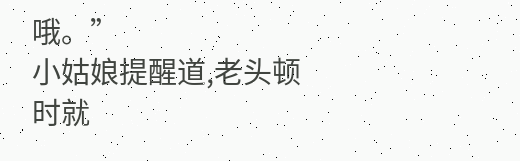哦。”
小姑娘提醒道,老头顿时就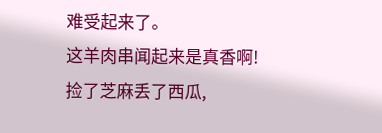难受起来了。
这羊肉串闻起来是真香啊!
捡了芝麻丢了西瓜,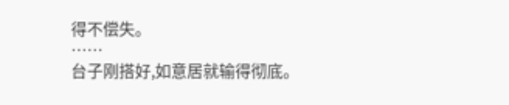得不偿失。
……
台子刚搭好,如意居就输得彻底。